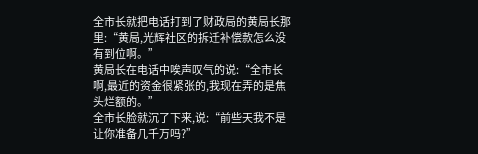全市长就把电话打到了财政局的黄局长那里:“黄局,光辉社区的拆迁补偿款怎么没有到位啊。”
黄局长在电话中唉声叹气的说:“全市长啊,最近的资金很紧张的,我现在弄的是焦头烂额的。”
全市长脸就沉了下来,说:“前些天我不是让你准备几千万吗?”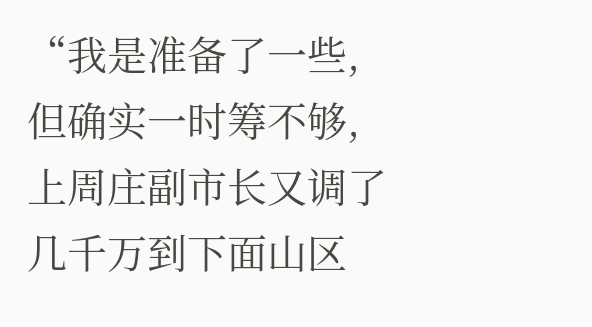“我是准备了一些,但确实一时筹不够,上周庄副市长又调了几千万到下面山区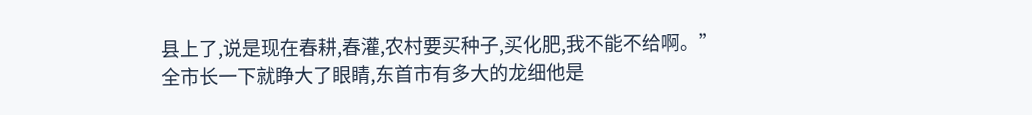县上了,说是现在春耕,春灌,农村要买种子,买化肥,我不能不给啊。”
全市长一下就睁大了眼睛,东首市有多大的龙细他是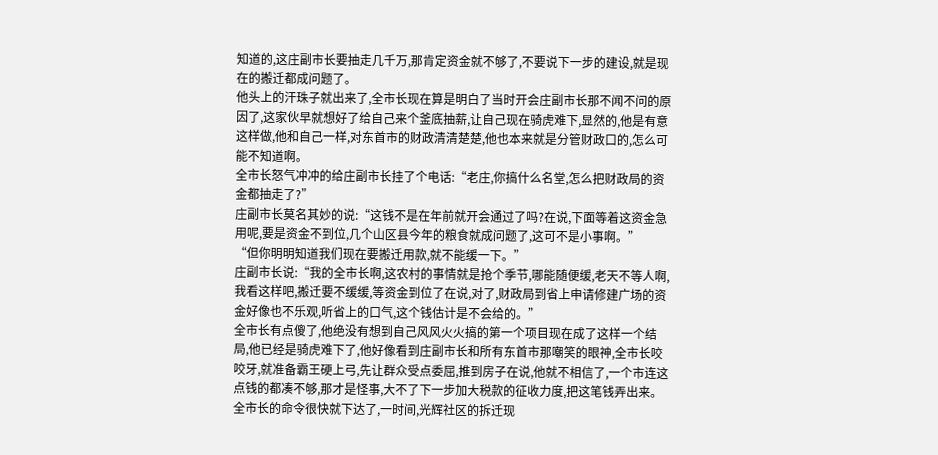知道的,这庄副市长要抽走几千万,那肯定资金就不够了,不要说下一步的建设,就是现在的搬迁都成问题了。
他头上的汗珠子就出来了,全市长现在算是明白了当时开会庄副市长那不闻不问的原因了,这家伙早就想好了给自己来个釜底抽薪,让自己现在骑虎难下,显然的,他是有意这样做,他和自己一样,对东首市的财政清清楚楚,他也本来就是分管财政口的,怎么可能不知道啊。
全市长怒气冲冲的给庄副市长挂了个电话:“老庄,你搞什么名堂,怎么把财政局的资金都抽走了?”
庄副市长莫名其妙的说:“这钱不是在年前就开会通过了吗?在说,下面等着这资金急用呢,要是资金不到位,几个山区县今年的粮食就成问题了,这可不是小事啊。”
“但你明明知道我们现在要搬迁用款,就不能缓一下。”
庄副市长说:“我的全市长啊,这农村的事情就是抢个季节,哪能随便缓,老天不等人啊,我看这样吧,搬迁要不缓缓,等资金到位了在说,对了,财政局到省上申请修建广场的资金好像也不乐观,听省上的口气,这个钱估计是不会给的。”
全市长有点傻了,他绝没有想到自己风风火火搞的第一个项目现在成了这样一个结局,他已经是骑虎难下了,他好像看到庄副市长和所有东首市那嘲笑的眼神,全市长咬咬牙,就准备霸王硬上弓,先让群众受点委屈,推到房子在说,他就不相信了,一个市连这点钱的都凑不够,那才是怪事,大不了下一步加大税款的征收力度,把这笔钱弄出来。
全市长的命令很快就下达了,一时间,光辉社区的拆迁现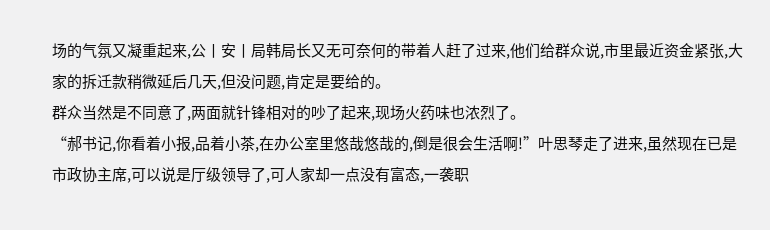场的气氛又凝重起来,公丨安丨局韩局长又无可奈何的带着人赶了过来,他们给群众说,市里最近资金紧张,大家的拆迁款稍微延后几天,但没问题,肯定是要给的。
群众当然是不同意了,两面就针锋相对的吵了起来,现场火药味也浓烈了。
“郝书记,你看着小报,品着小茶,在办公室里悠哉悠哉的,倒是很会生活啊!”叶思琴走了进来,虽然现在已是市政协主席,可以说是厅级领导了,可人家却一点没有富态,一袭职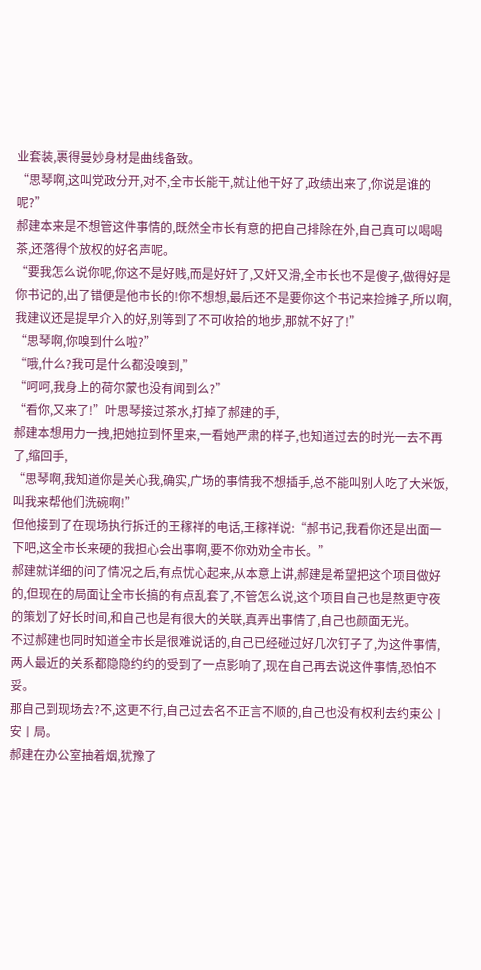业套装,裹得曼妙身材是曲线备致。
“思琴啊,这叫党政分开,对不,全市长能干,就让他干好了,政绩出来了,你说是谁的呢?”
郝建本来是不想管这件事情的,既然全市长有意的把自己排除在外,自己真可以喝喝茶,还落得个放权的好名声呢。
“要我怎么说你呢,你这不是好贱,而是好奸了,又奸又滑,全市长也不是傻子,做得好是你书记的,出了错便是他市长的!你不想想,最后还不是要你这个书记来捡摊子,所以啊,我建议还是提早介入的好,别等到了不可收拾的地步,那就不好了!”
“思琴啊,你嗅到什么啦?”
“哦,什么?我可是什么都没嗅到,”
“呵呵,我身上的荷尔蒙也没有闻到么?”
“看你,又来了!”叶思琴接过茶水,打掉了郝建的手,
郝建本想用力一拽,把她拉到怀里来,一看她严肃的样子,也知道过去的时光一去不再了,缩回手,
“思琴啊,我知道你是关心我,确实,广场的事情我不想插手,总不能叫别人吃了大米饭,叫我来帮他们洗碗啊!”
但他接到了在现场执行拆迁的王稼祥的电话,王稼祥说:“郝书记,我看你还是出面一下吧,这全市长来硬的我担心会出事啊,要不你劝劝全市长。”
郝建就详细的问了情况之后,有点忧心起来,从本意上讲,郝建是希望把这个项目做好的,但现在的局面让全市长搞的有点乱套了,不管怎么说,这个项目自己也是熬更守夜的策划了好长时间,和自己也是有很大的关联,真弄出事情了,自己也颜面无光。
不过郝建也同时知道全市长是很难说话的,自己已经碰过好几次钉子了,为这件事情,两人最近的关系都隐隐约约的受到了一点影响了,现在自己再去说这件事情,恐怕不妥。
那自己到现场去?不,这更不行,自己过去名不正言不顺的,自己也没有权利去约束公丨安丨局。
郝建在办公室抽着烟,犹豫了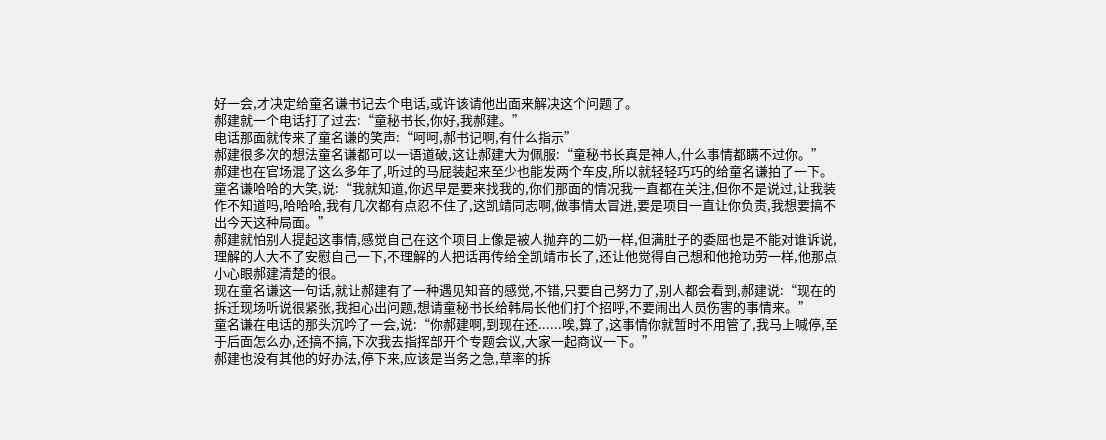好一会,才决定给童名谦书记去个电话,或许该请他出面来解决这个问题了。
郝建就一个电话打了过去:“童秘书长,你好,我郝建。”
电话那面就传来了童名谦的笑声:“呵呵,郝书记啊,有什么指示”
郝建很多次的想法童名谦都可以一语道破,这让郝建大为佩服:“童秘书长真是神人,什么事情都瞒不过你。”
郝建也在官场混了这么多年了,听过的马屁装起来至少也能发两个车皮,所以就轻轻巧巧的给童名谦拍了一下。
童名谦哈哈的大笑,说:“我就知道,你迟早是要来找我的,你们那面的情况我一直都在关注,但你不是说过,让我装作不知道吗,哈哈哈,我有几次都有点忍不住了,这凯靖同志啊,做事情太冒进,要是项目一直让你负责,我想要搞不出今天这种局面。”
郝建就怕别人提起这事情,感觉自己在这个项目上像是被人抛弃的二奶一样,但满肚子的委屈也是不能对谁诉说,理解的人大不了安慰自己一下,不理解的人把话再传给全凯靖市长了,还让他觉得自己想和他抢功劳一样,他那点小心眼郝建清楚的很。
现在童名谦这一句话,就让郝建有了一种遇见知音的感觉,不错,只要自己努力了,别人都会看到,郝建说:“现在的拆迁现场听说很紧张,我担心出问题,想请童秘书长给韩局长他们打个招呼,不要闹出人员伤害的事情来。”
童名谦在电话的那头沉吟了一会,说:“你郝建啊,到现在还......唉,算了,这事情你就暂时不用管了,我马上喊停,至于后面怎么办,还搞不搞,下次我去指挥部开个专题会议,大家一起商议一下。”
郝建也没有其他的好办法,停下来,应该是当务之急,草率的拆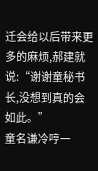迁会给以后带来更多的麻烦,郝建就说:“谢谢童秘书长,没想到真的会如此。”
童名谦冷哼一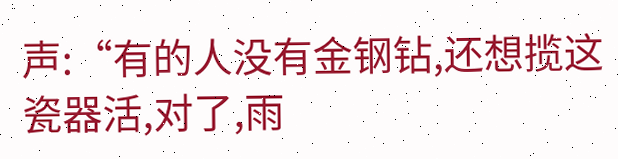声:“有的人没有金钢钻,还想揽这瓷器活,对了,雨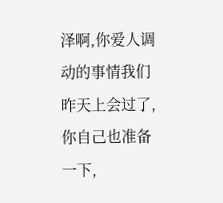泽啊,你爱人调动的事情我们昨天上会过了,你自己也准备一下,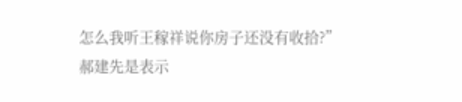怎么我听王稼祥说你房子还没有收拾?”
郝建先是表示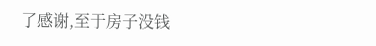了感谢,至于房子没钱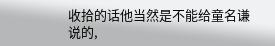收拾的话他当然是不能给童名谦说的,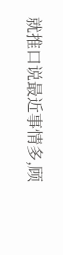就推口说最近事情多,顾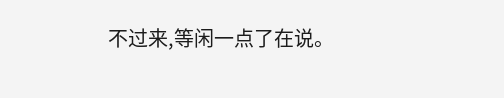不过来,等闲一点了在说。